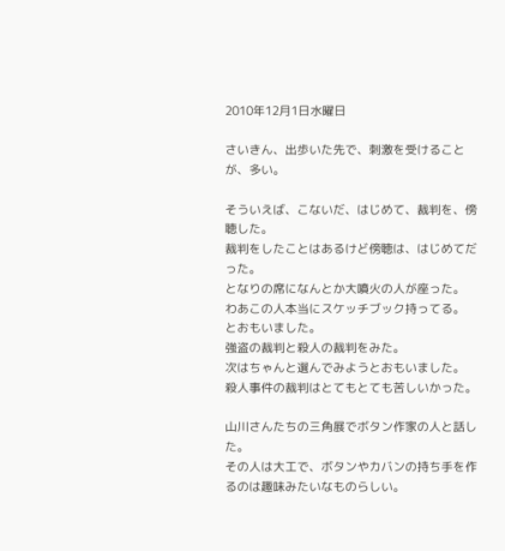2010年12月1日水曜日

さいきん、出歩いた先で、刺激を受けることが、多い。

そういえば、こないだ、はじめて、裁判を、傍聴した。
裁判をしたことはあるけど傍聴は、はじめてだった。
となりの席になんとか大噴火の人が座った。
わあこの人本当にスケッチブック持ってる。
とおもいました。
強盗の裁判と殺人の裁判をみた。
次はちゃんと選んでみようとおもいました。
殺人事件の裁判はとてもとても苦しいかった。

山川さんたちの三角展でボタン作家の人と話した。
その人は大工で、ボタンやカバンの持ち手を作るのは趣味みたいなものらしい。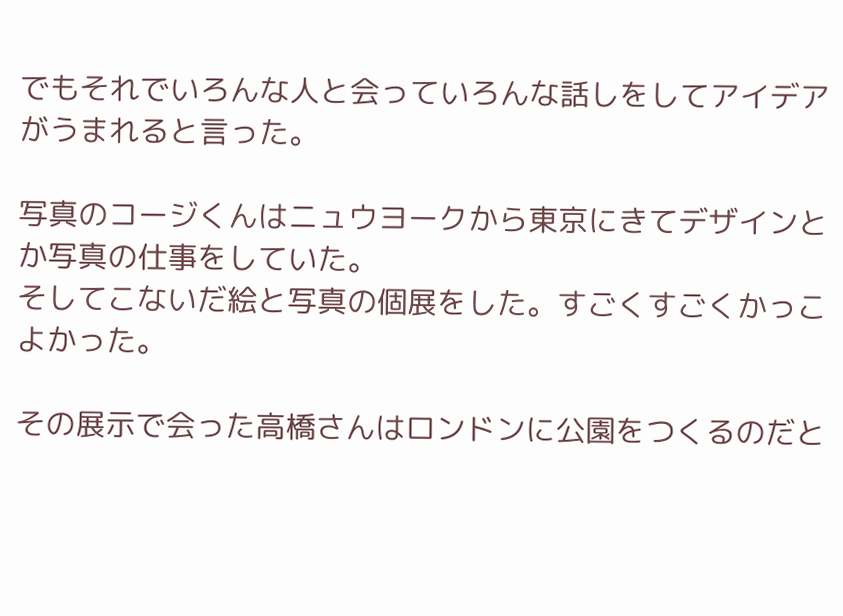でもそれでいろんな人と会っていろんな話しをしてアイデアがうまれると言った。

写真のコージくんはニュウヨークから東京にきてデザインとか写真の仕事をしていた。
そしてこないだ絵と写真の個展をした。すごくすごくかっこよかった。

その展示で会った高橋さんはロンドンに公園をつくるのだと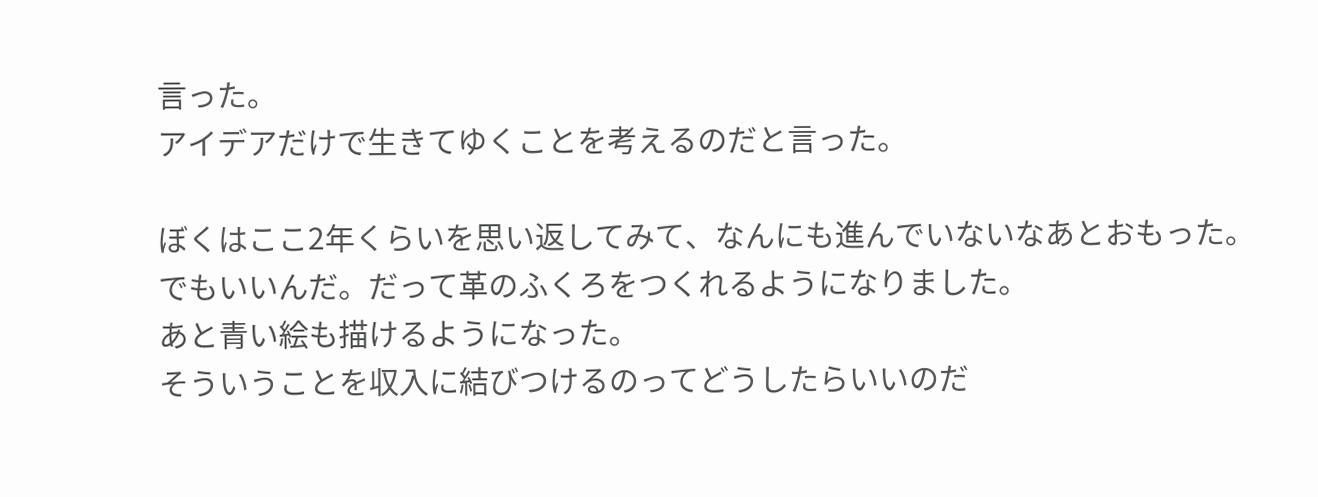言った。
アイデアだけで生きてゆくことを考えるのだと言った。

ぼくはここ2年くらいを思い返してみて、なんにも進んでいないなあとおもった。
でもいいんだ。だって革のふくろをつくれるようになりました。
あと青い絵も描けるようになった。
そういうことを収入に結びつけるのってどうしたらいいのだ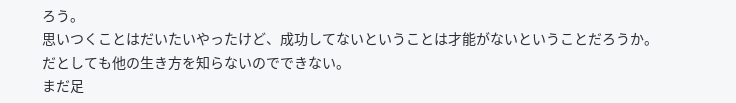ろう。
思いつくことはだいたいやったけど、成功してないということは才能がないということだろうか。
だとしても他の生き方を知らないのでできない。
まだ足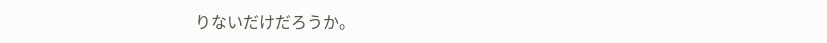りないだけだろうか。